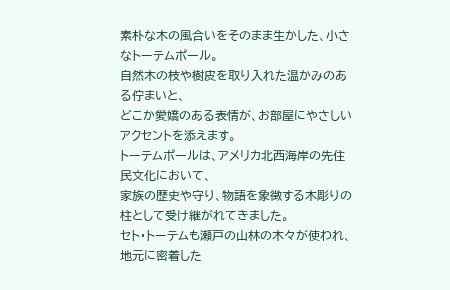素朴な木の風合いをそのまま生かした、小さなトーテムポール。
自然木の枝や樹皮を取り入れた温かみのある佇まいと、
どこか愛嬌のある表情が、お部屋にやさしいアクセントを添えます。
トーテムポールは、アメリカ北西海岸の先住民文化において、
家族の歴史や守り、物語を象徴する木彫りの柱として受け継がれてきました。
セト・トーテムも瀬戸の山林の木々が使われ、地元に密着した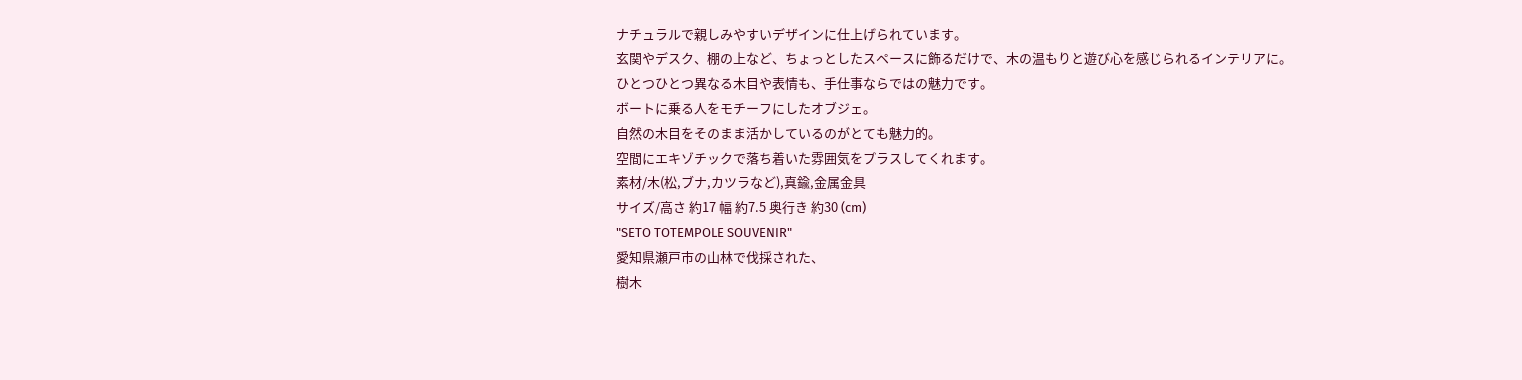ナチュラルで親しみやすいデザインに仕上げられています。
玄関やデスク、棚の上など、ちょっとしたスペースに飾るだけで、木の温もりと遊び心を感じられるインテリアに。
ひとつひとつ異なる木目や表情も、手仕事ならではの魅力です。
ボートに乗る人をモチーフにしたオブジェ。
自然の木目をそのまま活かしているのがとても魅力的。
空間にエキゾチックで落ち着いた雰囲気をプラスしてくれます。
素材/木(松,ブナ,カツラなど),真鍮,金属金具
サイズ/高さ 約17 幅 約7.5 奥行き 約30 (cm)
"SETO TOTEMPOLE SOUVENIR"
愛知県瀬戸市の山林で伐採された、
樹木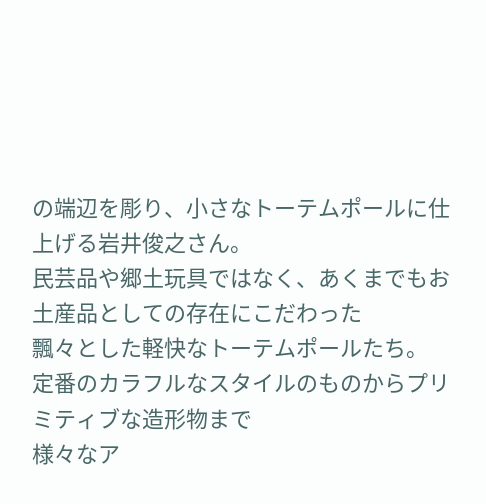の端辺を彫り、小さなトーテムポールに仕上げる岩井俊之さん。
民芸品や郷土玩具ではなく、あくまでもお土産品としての存在にこだわった
飄々とした軽快なトーテムポールたち。
定番のカラフルなスタイルのものからプリミティブな造形物まで
様々なア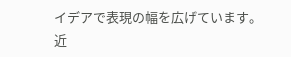イデアで表現の幅を広げています。
近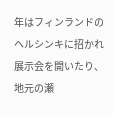年はフィンランドのヘルシンキに招かれ展示会を開いたり、
地元の瀬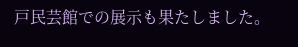戸民芸館での展示も果たしました。